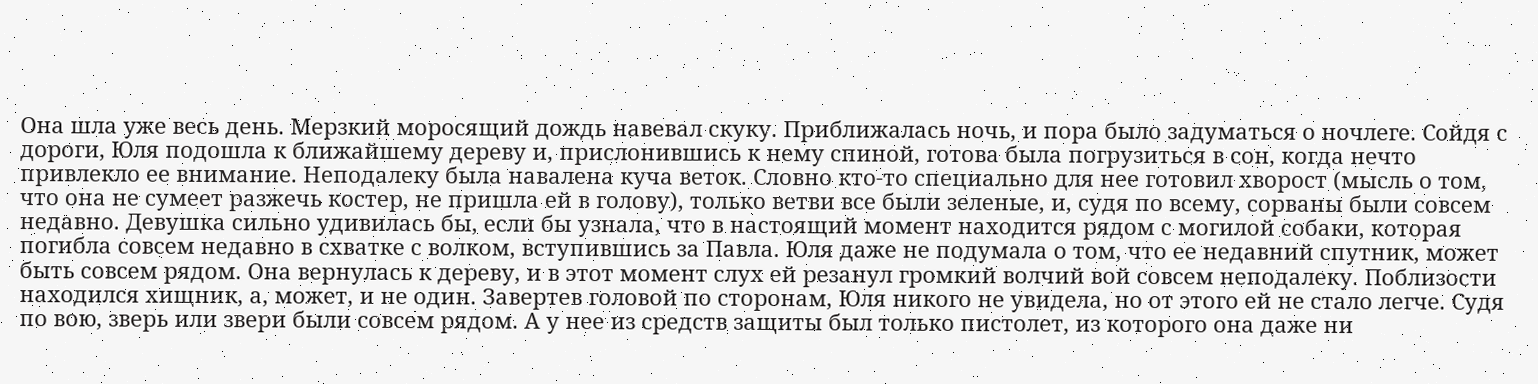Она шла уже весь день. Мерзкий моросящий дождь навевал скуку. Приближалась ночь, и пора было задуматься о ночлеге. Сойдя с дороги, Юля подошла к ближайшему дереву и, прислонившись к нему спиной, готова была погрузиться в сон, когда нечто привлекло ее внимание. Неподалеку была навалена куча веток. Словно кто-то специально для нее готовил хворост (мысль о том, что она не сумеет разжечь костер, не пришла ей в голову), только ветви все были зеленые, и, судя по всему, сорваны были совсем недавно. Девушка сильно удивилась бы, если бы узнала, что в настоящий момент находится рядом с могилой собаки, которая погибла совсем недавно в схватке с волком, вступившись за Павла. Юля даже не подумала о том, что ее недавний спутник, может быть совсем рядом. Она вернулась к дереву, и в этот момент слух ей резанул громкий волчий вой совсем неподалеку. Поблизости находился хищник, а, может, и не один. Завертев головой по сторонам, Юля никого не увидела, но от этого ей не стало легче. Судя по вою, зверь или звери были совсем рядом. А у нее из средств защиты был только пистолет, из которого она даже ни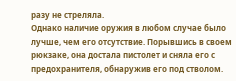разу не стреляла.
Однако наличие оружия в любом случае было лучше, чем его отсутствие. Порывшись в своем рюкзаке, она достала пистолет и сняла его с предохранителя, обнаружив его под стволом.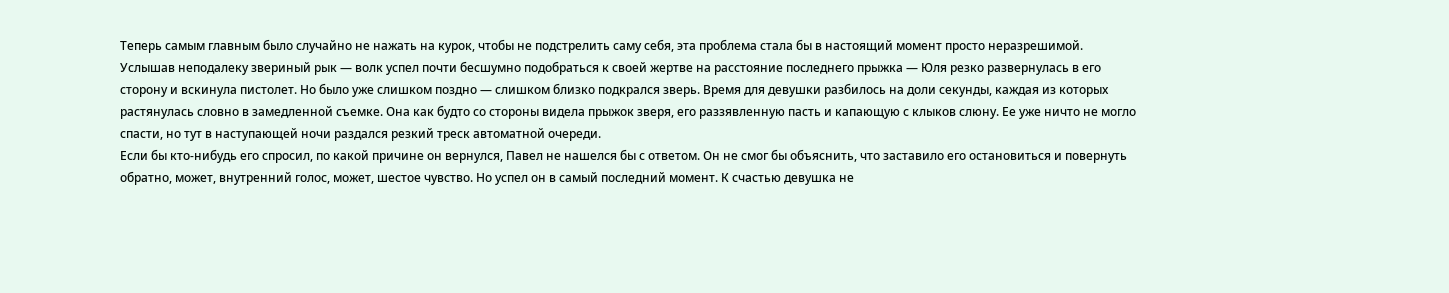Теперь самым главным было случайно не нажать на курок, чтобы не подстрелить саму себя, эта проблема стала бы в настоящий момент просто неразрешимой.
Услышав неподалеку звериный рык — волк успел почти бесшумно подобраться к своей жертве на расстояние последнего прыжка — Юля резко развернулась в его сторону и вскинула пистолет. Но было уже слишком поздно — слишком близко подкрался зверь. Время для девушки разбилось на доли секунды, каждая из которых растянулась словно в замедленной съемке. Она как будто со стороны видела прыжок зверя, его раззявленную пасть и капающую с клыков слюну. Ее уже ничто не могло спасти, но тут в наступающей ночи раздался резкий треск автоматной очереди.
Если бы кто-нибудь его спросил, по какой причине он вернулся, Павел не нашелся бы с ответом. Он не смог бы объяснить, что заставило его остановиться и повернуть обратно, может, внутренний голос, может, шестое чувство. Но успел он в самый последний момент. К счастью девушка не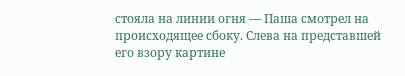стояла на линии огня — Паша смотрел на происходящее сбоку. Слева на представшей его взору картине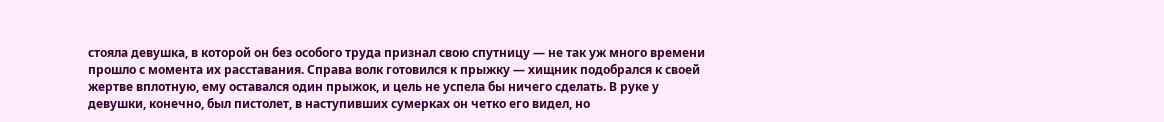стояла девушка, в которой он без особого труда признал свою спутницу — не так уж много времени прошло с момента их расставания. Справа волк готовился к прыжку — хищник подобрался к своей жертве вплотную, ему оставался один прыжок, и цель не успела бы ничего сделать. В руке у девушки, конечно, был пистолет, в наступивших сумерках он четко его видел, но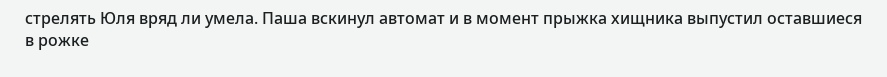стрелять Юля вряд ли умела. Паша вскинул автомат и в момент прыжка хищника выпустил оставшиеся в рожке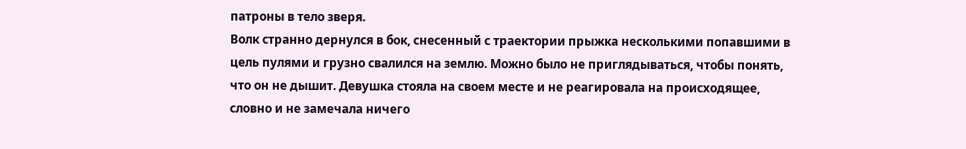патроны в тело зверя.
Волк странно дернулся в бок, снесенный с траектории прыжка несколькими попавшими в цель пулями и грузно свалился на землю. Можно было не приглядываться, чтобы понять, что он не дышит. Девушка стояла на своем месте и не реагировала на происходящее, словно и не замечала ничего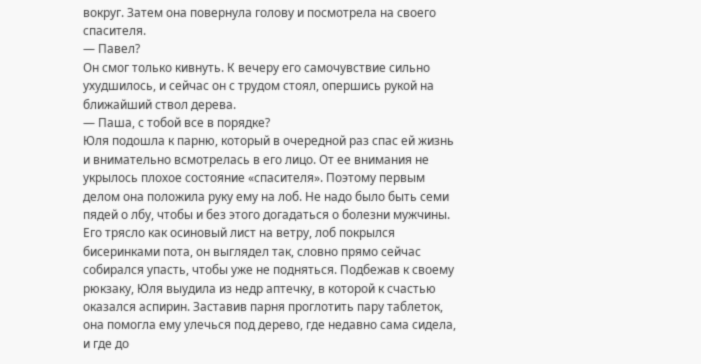вокруг. Затем она повернула голову и посмотрела на своего спасителя.
— Павел?
Он смог только кивнуть. К вечеру его самочувствие сильно ухудшилось, и сейчас он с трудом стоял, опершись рукой на ближайший ствол дерева.
— Паша, с тобой все в порядке?
Юля подошла к парню, который в очередной раз спас ей жизнь и внимательно всмотрелась в его лицо. От ее внимания не укрылось плохое состояние «спасителя». Поэтому первым делом она положила руку ему на лоб. Не надо было быть семи пядей о лбу, чтобы и без этого догадаться о болезни мужчины. Его трясло как осиновый лист на ветру, лоб покрылся бисеринками пота, он выглядел так, словно прямо сейчас собирался упасть, чтобы уже не подняться. Подбежав к своему рюкзаку, Юля выудила из недр аптечку, в которой к счастью оказался аспирин. Заставив парня проглотить пару таблеток, она помогла ему улечься под дерево, где недавно сама сидела, и где до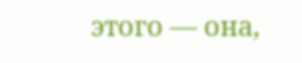этого — она,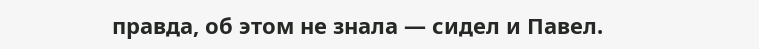правда, об этом не знала — сидел и Павел.